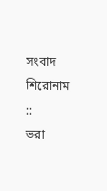সংবাদ শিরোনাম ::
ভরা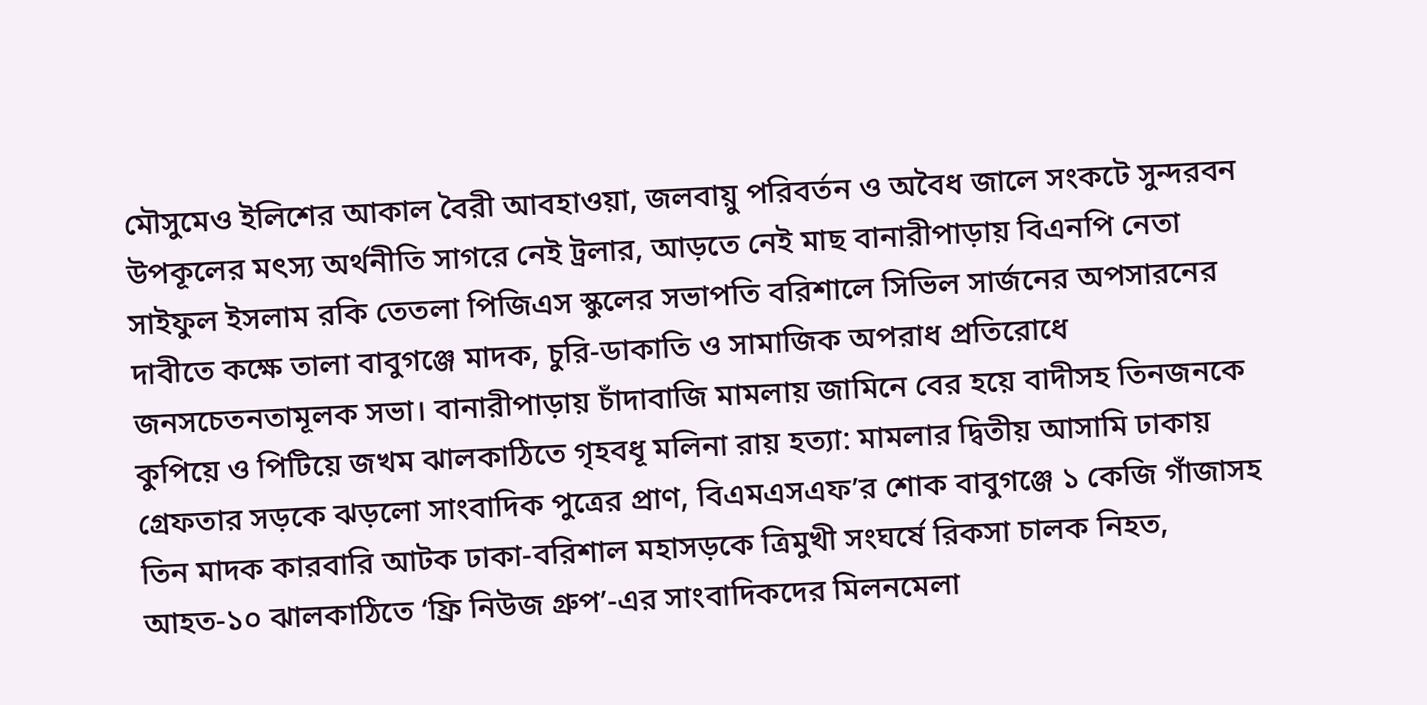মৌসুমেও ইলিশের আকাল বৈরী আবহাওয়া, জলবায়ু পরিবর্তন ও অবৈধ জালে সংকটে সুন্দরবন উপকূলের মৎস্য অর্থনীতি সাগরে নেই ট্রলার, আড়তে নেই মাছ বানারীপাড়ায় বিএনপি নেতা সাইফুল ইসলাম রকি তেতলা পিজিএস স্কুলের সভাপতি বরিশালে সিভিল সার্জনের অপসারনের দাবীতে কক্ষে তালা বাবুগঞ্জে মাদক, চুরি-ডাকাতি ও সামাজিক অপরাধ প্রতিরোধে জনসচেতনতামূলক সভা। বানারীপাড়ায় চাঁদাবাজি মামলায় জামিনে বের হয়ে বাদীসহ তিনজনকে কুপিয়ে ও পিটিয়ে জখম ঝালকাঠিতে গৃহবধূ মলিনা রায় হত্যা: মামলার দ্বিতীয় আসামি ঢাকায় গ্রেফতার সড়কে ঝড়লো সাংবাদিক পুত্রের প্রাণ, বিএমএসএফ’র শোক বাবুগঞ্জে ১ কেজি গাঁজাসহ তিন মাদক কারবারি আটক ঢাকা-বরিশাল মহাসড়কে ত্রিমুখী সংঘর্ষে রিকসা চালক নিহত, আহত-১০ ঝালকাঠিতে ‘ফ্রি নিউজ গ্রুপ’-এর সাংবাদিকদের মিলনমেলা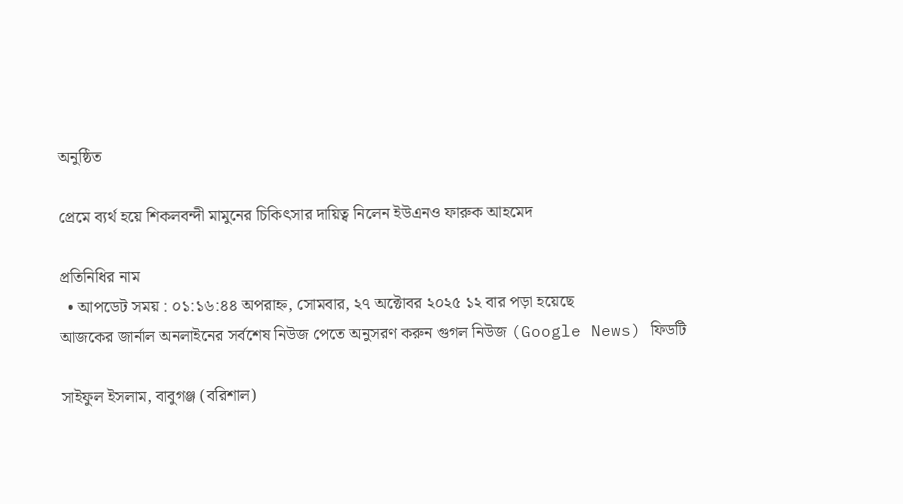অনুষ্ঠিত

প্রেমে ব্যর্থ হয়ে শিকলবন্দী মামুনের চিকিৎসার দায়িত্ব নিলেন ইউএনও ফারুক আহমেদ

প্রতিনিধির নাম
  • আপডেট সময় : ০১:১৬:৪৪ অপরাহ্ন, সোমবার, ২৭ অক্টোবর ২০২৫ ১২ বার পড়া হয়েছে
আজকের জার্নাল অনলাইনের সর্বশেষ নিউজ পেতে অনুসরণ করুন গুগল নিউজ (Google News) ফিডটি

সাইফুল ইসলাম, বাবুগঞ্জ (বরিশাল)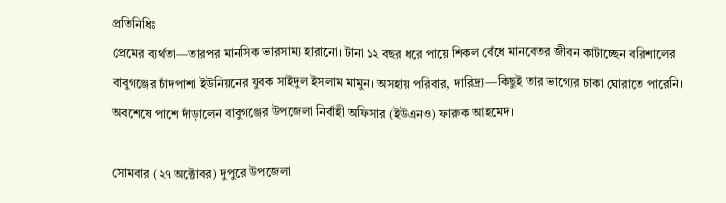প্রতিনিধিঃ
প্রেমের ব্যর্থতা—তারপর মানসিক ভারসাম্য হারানো। টানা ১২ বছর ধরে পায়ে শিকল বেঁধে মানবেতর জীবন কাটাচ্ছেন বরিশালের বাবুগঞ্জের চাঁদপাশা ইউনিয়নের যুবক সাইদুল ইসলাম মামুন। অসহায় পরিবার, দারিদ্র্য—কিছুই তার ভাগ্যের চাকা ঘোরাতে পারেনি। অবশেষে পাশে দাঁড়ালেন বাবুগঞ্জের উপজেলা নির্বাহী অফিসার (ইউএনও) ফারুক আহমেদ।

সোমবার (২৭ অক্টোবর) দুপুরে উপজেলা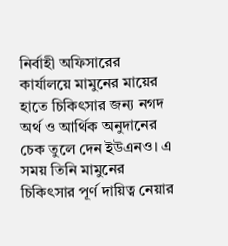নির্বাহী অফিসারের কার্যালয়ে মামুনের মায়ের হাতে চিকিৎসার জন্য নগদ অর্থ ও আর্থিক অনুদানের চেক তুলে দেন ইউএনও। এ সময় তিনি মামুনের চিকিৎসার পূর্ণ দায়িত্ব নেয়ার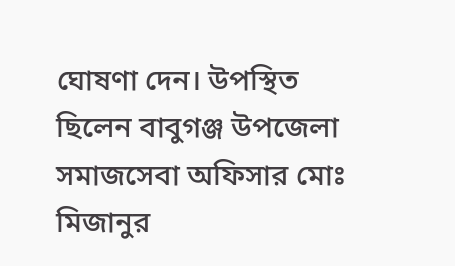ঘোষণা দেন। উপস্থিত ছিলেন বাবুগঞ্জ উপজেলা সমাজসেবা অফিসার মোঃ মিজানুর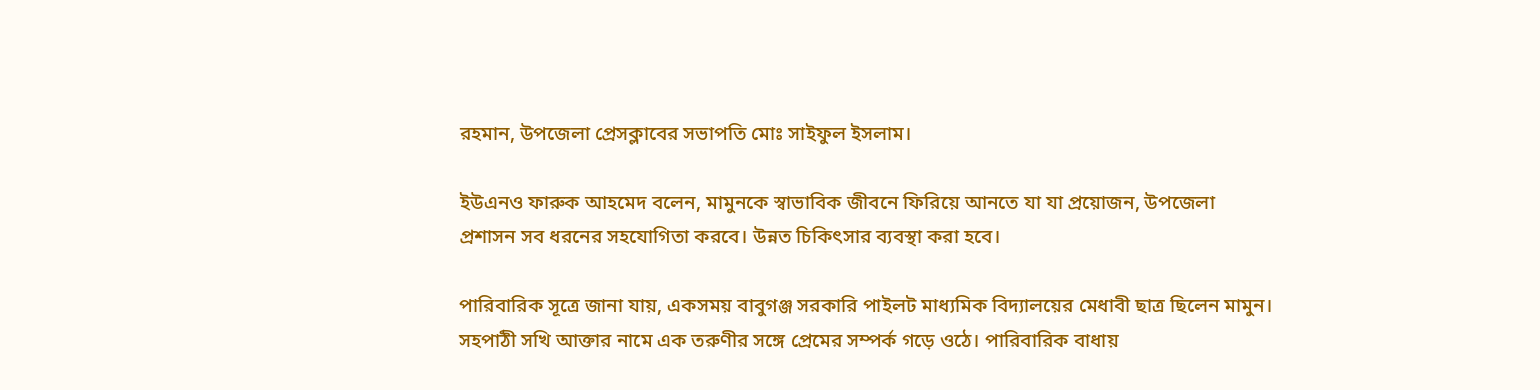রহমান, উপজেলা প্রেসক্লাবের সভাপতি মোঃ সাইফুল ইসলাম।

ইউএনও ফারুক আহমেদ বলেন, মামুনকে স্বাভাবিক জীবনে ফিরিয়ে আনতে যা যা প্রয়োজন, উপজেলা প্রশাসন সব ধরনের সহযোগিতা করবে। উন্নত চিকিৎসার ব্যবস্থা করা হবে।

পারিবারিক সূত্রে জানা যায়, একসময় বাবুগঞ্জ সরকারি পাইলট মাধ্যমিক বিদ্যালয়ের মেধাবী ছাত্র ছিলেন মামুন। সহপাঠী সখি আক্তার নামে এক তরুণীর সঙ্গে প্রেমের সম্পর্ক গড়ে ওঠে। পারিবারিক বাধায়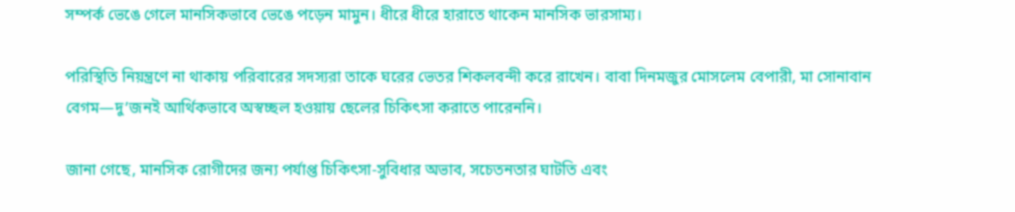সম্পর্ক ভেঙে গেলে মানসিকভাবে ভেঙে পড়েন মামুন। ধীরে ধীরে হারাতে থাকেন মানসিক ভারসাম্য।

পরিস্থিতি নিয়ন্ত্রণে না থাকায় পরিবারের সদস্যরা তাকে ঘরের ভেতর শিকলবন্দী করে রাখেন। বাবা দিনমজুর মোসলেম বেপারী, মা সোনাবান বেগম—দু’জনই আর্থিকভাবে অস্বচ্ছল হওয়ায় ছেলের চিকিৎসা করাতে পারেননি।

জানা গেছে, মানসিক রোগীদের জন্য পর্যাপ্ত চিকিৎসা-সুবিধার অভাব, সচেতনতার ঘাটতি এবং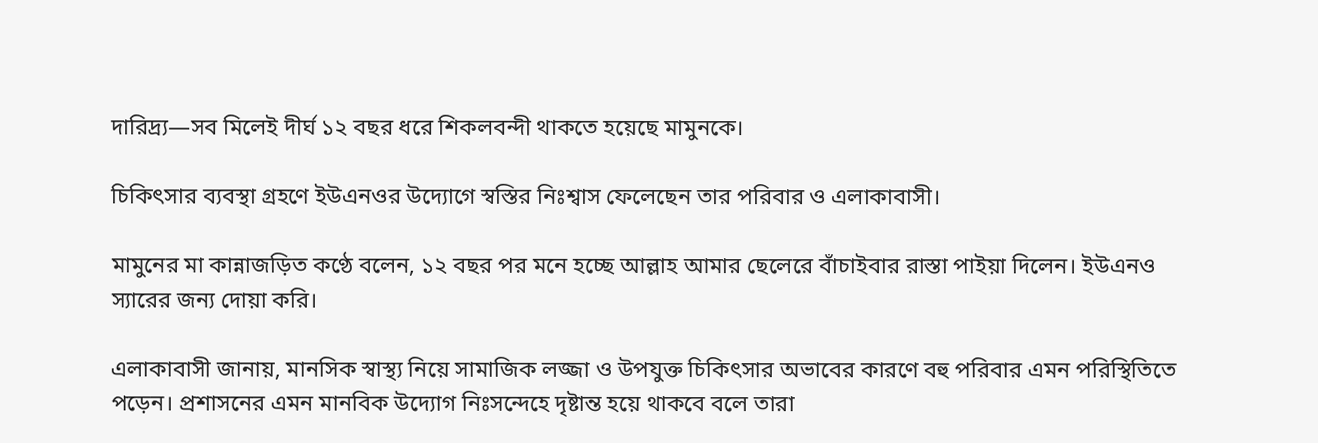দারিদ্র্য—সব মিলেই দীর্ঘ ১২ বছর ধরে শিকলবন্দী থাকতে হয়েছে মামুনকে।

চিকিৎসার ব্যবস্থা গ্রহণে ইউএনওর উদ্যোগে স্বস্তির নিঃশ্বাস ফেলেছেন তার পরিবার ও এলাকাবাসী।

মামুনের মা কান্নাজড়িত কণ্ঠে বলেন, ১২ বছর পর মনে হচ্ছে আল্লাহ আমার ছেলেরে বাঁচাইবার রাস্তা পাইয়া দিলেন। ইউএনও স্যারের জন্য দোয়া করি।

এলাকাবাসী জানায়, মানসিক স্বাস্থ্য নিয়ে সামাজিক লজ্জা ও উপযুক্ত চিকিৎসার অভাবের কারণে বহু পরিবার এমন পরিস্থিতিতে পড়েন। প্রশাসনের এমন মানবিক উদ্যোগ নিঃসন্দেহে দৃষ্টান্ত হয়ে থাকবে বলে তারা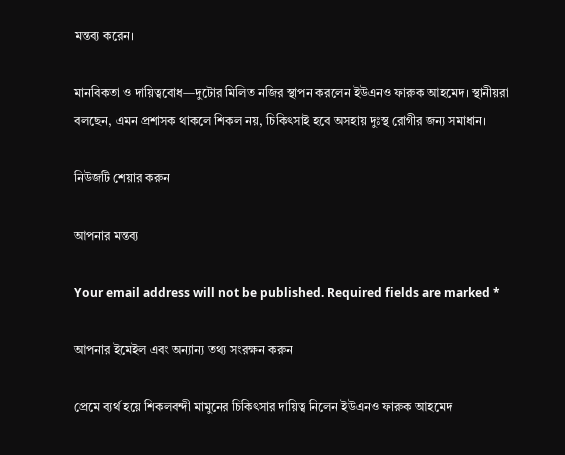মন্তব্য করেন।

মানবিকতা ও দায়িত্ববোধ—দুটোর মিলিত নজির স্থাপন করলেন ইউএনও ফারুক আহমেদ। স্থানীয়রা বলছেন, এমন প্রশাসক থাকলে শিকল নয়, চিকিৎসাই হবে অসহায় দুঃস্থ রোগীর জন্য সমাধান।

নিউজটি শেয়ার করুন

আপনার মন্তব্য

Your email address will not be published. Required fields are marked *

আপনার ইমেইল এবং অন্যান্য তথ্য সংরক্ষন করুন

প্রেমে ব্যর্থ হয়ে শিকলবন্দী মামুনের চিকিৎসার দায়িত্ব নিলেন ইউএনও ফারুক আহমেদ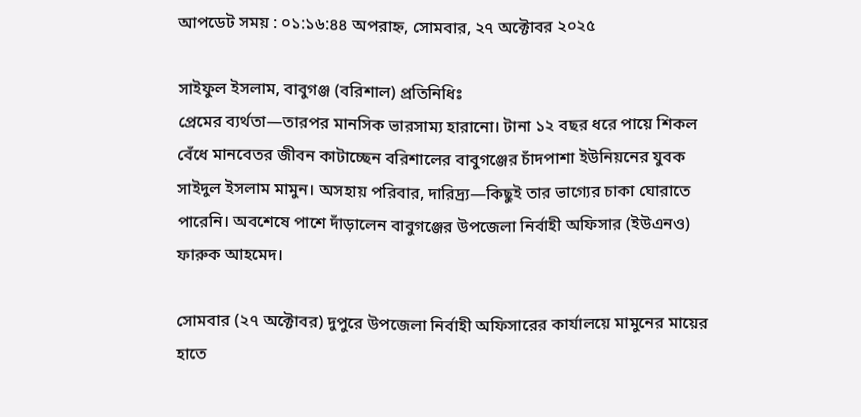আপডেট সময় : ০১:১৬:৪৪ অপরাহ্ন, সোমবার, ২৭ অক্টোবর ২০২৫

সাইফুল ইসলাম, বাবুগঞ্জ (বরিশাল) প্রতিনিধিঃ
প্রেমের ব্যর্থতা—তারপর মানসিক ভারসাম্য হারানো। টানা ১২ বছর ধরে পায়ে শিকল বেঁধে মানবেতর জীবন কাটাচ্ছেন বরিশালের বাবুগঞ্জের চাঁদপাশা ইউনিয়নের যুবক সাইদুল ইসলাম মামুন। অসহায় পরিবার, দারিদ্র্য—কিছুই তার ভাগ্যের চাকা ঘোরাতে পারেনি। অবশেষে পাশে দাঁড়ালেন বাবুগঞ্জের উপজেলা নির্বাহী অফিসার (ইউএনও) ফারুক আহমেদ।

সোমবার (২৭ অক্টোবর) দুপুরে উপজেলা নির্বাহী অফিসারের কার্যালয়ে মামুনের মায়ের হাতে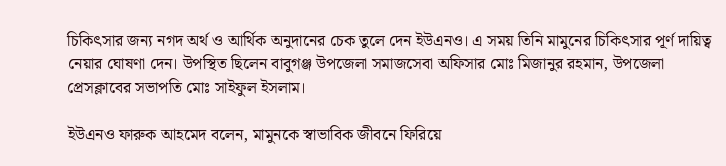চিকিৎসার জন্য নগদ অর্থ ও আর্থিক অনুদানের চেক তুলে দেন ইউএনও। এ সময় তিনি মামুনের চিকিৎসার পূর্ণ দায়িত্ব নেয়ার ঘোষণা দেন। উপস্থিত ছিলেন বাবুগঞ্জ উপজেলা সমাজসেবা অফিসার মোঃ মিজানুর রহমান, উপজেলা প্রেসক্লাবের সভাপতি মোঃ সাইফুল ইসলাম।

ইউএনও ফারুক আহমেদ বলেন, মামুনকে স্বাভাবিক জীবনে ফিরিয়ে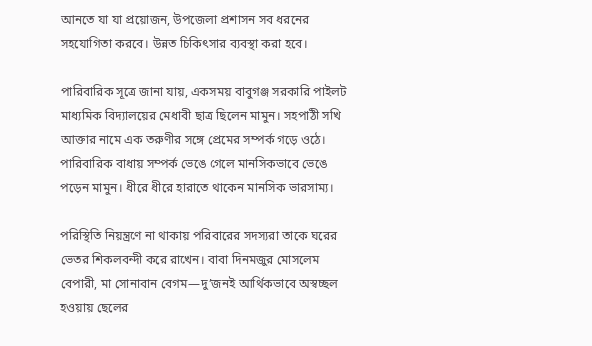আনতে যা যা প্রয়োজন, উপজেলা প্রশাসন সব ধরনের সহযোগিতা করবে। উন্নত চিকিৎসার ব্যবস্থা করা হবে।

পারিবারিক সূত্রে জানা যায়, একসময় বাবুগঞ্জ সরকারি পাইলট মাধ্যমিক বিদ্যালয়ের মেধাবী ছাত্র ছিলেন মামুন। সহপাঠী সখি আক্তার নামে এক তরুণীর সঙ্গে প্রেমের সম্পর্ক গড়ে ওঠে। পারিবারিক বাধায় সম্পর্ক ভেঙে গেলে মানসিকভাবে ভেঙে পড়েন মামুন। ধীরে ধীরে হারাতে থাকেন মানসিক ভারসাম্য।

পরিস্থিতি নিয়ন্ত্রণে না থাকায় পরিবারের সদস্যরা তাকে ঘরের ভেতর শিকলবন্দী করে রাখেন। বাবা দিনমজুর মোসলেম বেপারী, মা সোনাবান বেগম—দু’জনই আর্থিকভাবে অস্বচ্ছল হওয়ায় ছেলের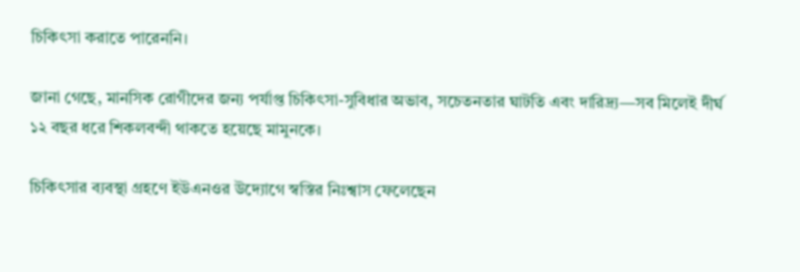চিকিৎসা করাতে পারেননি।

জানা গেছে, মানসিক রোগীদের জন্য পর্যাপ্ত চিকিৎসা-সুবিধার অভাব, সচেতনতার ঘাটতি এবং দারিদ্র্য—সব মিলেই দীর্ঘ ১২ বছর ধরে শিকলবন্দী থাকতে হয়েছে মামুনকে।

চিকিৎসার ব্যবস্থা গ্রহণে ইউএনওর উদ্যোগে স্বস্তির নিঃশ্বাস ফেলেছেন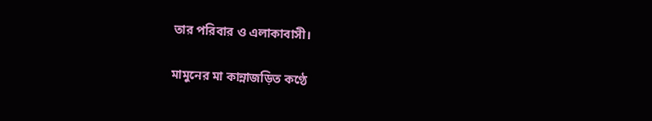তার পরিবার ও এলাকাবাসী।

মামুনের মা কান্নাজড়িত কণ্ঠে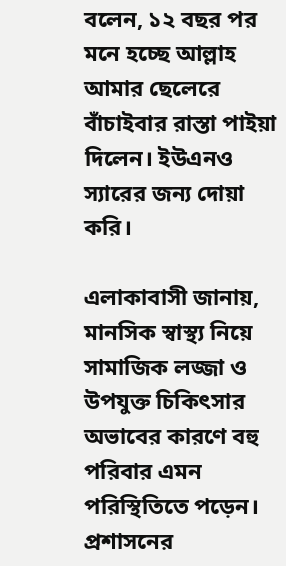বলেন, ১২ বছর পর মনে হচ্ছে আল্লাহ আমার ছেলেরে বাঁচাইবার রাস্তা পাইয়া দিলেন। ইউএনও স্যারের জন্য দোয়া করি।

এলাকাবাসী জানায়, মানসিক স্বাস্থ্য নিয়ে সামাজিক লজ্জা ও উপযুক্ত চিকিৎসার অভাবের কারণে বহু পরিবার এমন পরিস্থিতিতে পড়েন। প্রশাসনের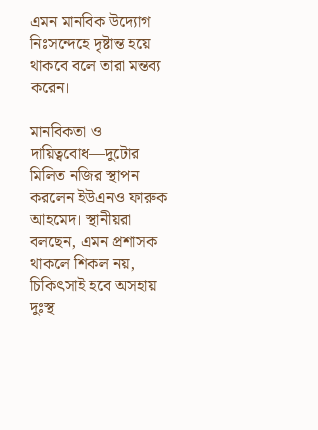এমন মানবিক উদ্যোগ নিঃসন্দেহে দৃষ্টান্ত হয়ে থাকবে বলে তারা মন্তব্য করেন।

মানবিকতা ও দায়িত্ববোধ—দুটোর মিলিত নজির স্থাপন করলেন ইউএনও ফারুক আহমেদ। স্থানীয়রা বলছেন, এমন প্রশাসক থাকলে শিকল নয়, চিকিৎসাই হবে অসহায় দুঃস্থ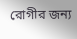রোগীর জন্য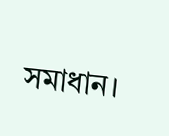সমাধান।